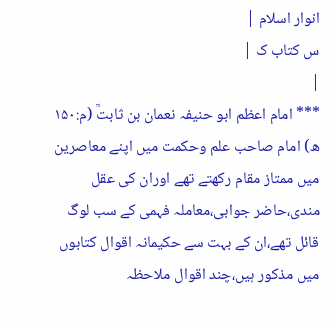انوار اسلام |
س کتاب ک |
|
*** امام اعظم ابو حنیفہ نعمان بن ثابتؒ (م:۱۵۰ ھ) امام صاحب علم وحکمت میں اپنے معاصرین میں ممتاز مقام رکھتے تھے اوران کی عقل مندی،حاضر جوابی،معاملہ فہمی کے سب لوگ قائل تھے،ان کے بہت سے حکیمانہ اقوال کتابوں میں مذکور ہیں،چند اقوال ملاحظہ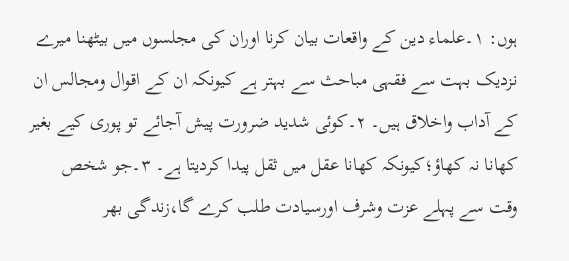ہوں: ۱۔علماء دین کے واقعات بیان کرنا اوران کی مجلسوں میں بیٹھنا میرے نزدیک بہت سے فقہی مباحث سے بہتر ہے کیونکہ ان کے اقوال ومجالس ان کے آداب واخلاق ہیں۔ ۲۔کوئی شدید ضرورت پیش آجائے تو پوری کیے بغیر کھانا نہ کھاؤ؛کیونکہ کھانا عقل میں ثقل پیدا کردیتا ہے۔ ۳۔جو شخص وقت سے پہلے عزت وشرف اورسیادت طلب کرے گا،زندگی بھر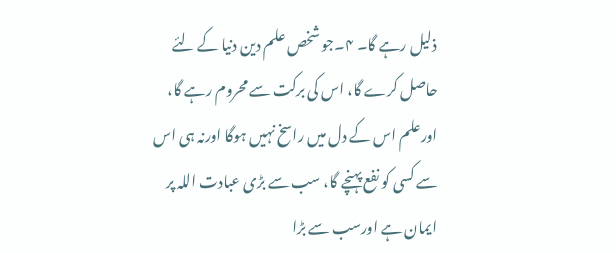ذلیل رہے گا۔ ۴۔جو شخص علم دین دنیا کے لئے حاصل کرے گا، اس کی برکت سے محروم رہے گا، اورعلم اس کے دل میں راسخ نہیں ہوگا اورنہ ہی اس سے کسی کو نفع پہنچے گا، سب سے بڑی عبادت اللہ پر ایمان ہے اورسب سے بڑا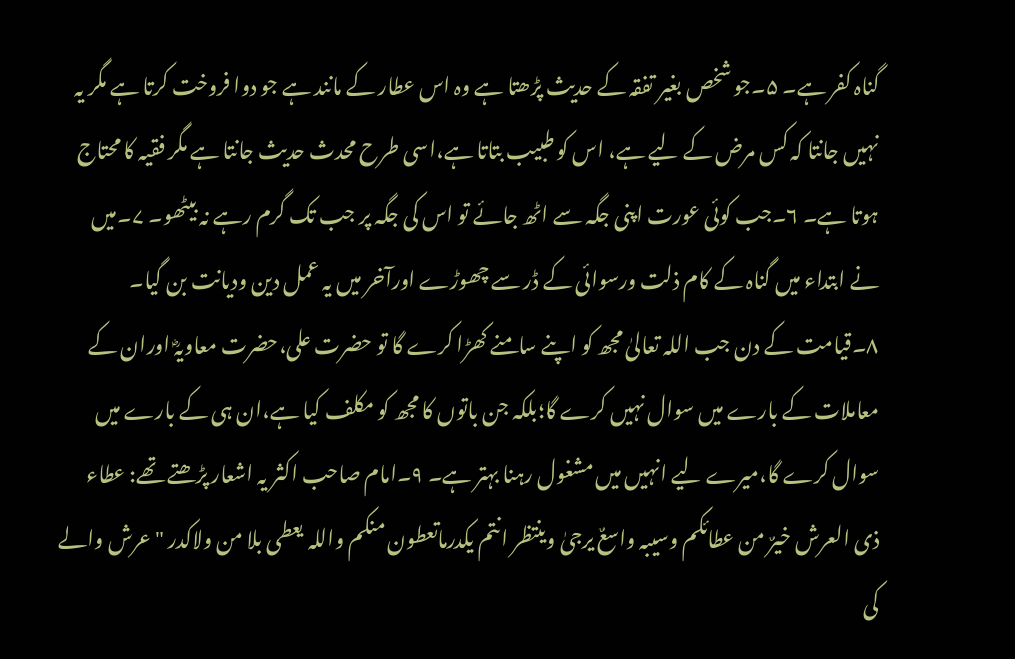گناہ کفر ہے۔ ۵۔جو شخص بغیر تفقہ کے حدیث پڑھتا ہے وہ اس عطار کے مانند ہے جو دوا فروخت کرتا ہے مگر یہ نہیں جانتا کہ کس مرض کے لیے ہے، اس کو طبیب بتاتا ہے،اسی طرح محدث حدیث جانتا ہے مگر فقیہ کا محتاج ہوتا ہے۔ ۶۔جب کوئی عورت اپنی جگہ سے اٹھ جائے تو اس کی جگہ پر جب تک گرم رہے نہ بیٹھو۔ ۷۔میں نے ابتداء میں گناہ کے کام ذلت ورسوائی کے ڈر سے چھوڑے اورآخر میں یہ عمل دین ودیانت بن گیا۔ ۸۔قیامت کے دن جب اللہ تعالیٰ مجھ کو اپنے سامنے کھڑا کرے گا تو حضرت علی،حضرت معاویہؓ اوران کے معاملات کے بارے میں سوال نہیں کرے گا؛بلکہ جن باتوں کا مجھ کو مکلف کیا ہے،ان ہی کے بارے میں سوال کرے گا،میرے لیے انہیں میں مشغول رہنا بہتر ہے۔ ۹۔امام صاحب اکثر یہ اشعار پڑھتے تھے: عطاء ذی العرش خیرٌ من عطائکم وسیبہ واسعٌ یرجیٰ وینتظر انتم یکدرماتعطون منکم واللہ یعطی بلا من ولاکدر "عرش والے کی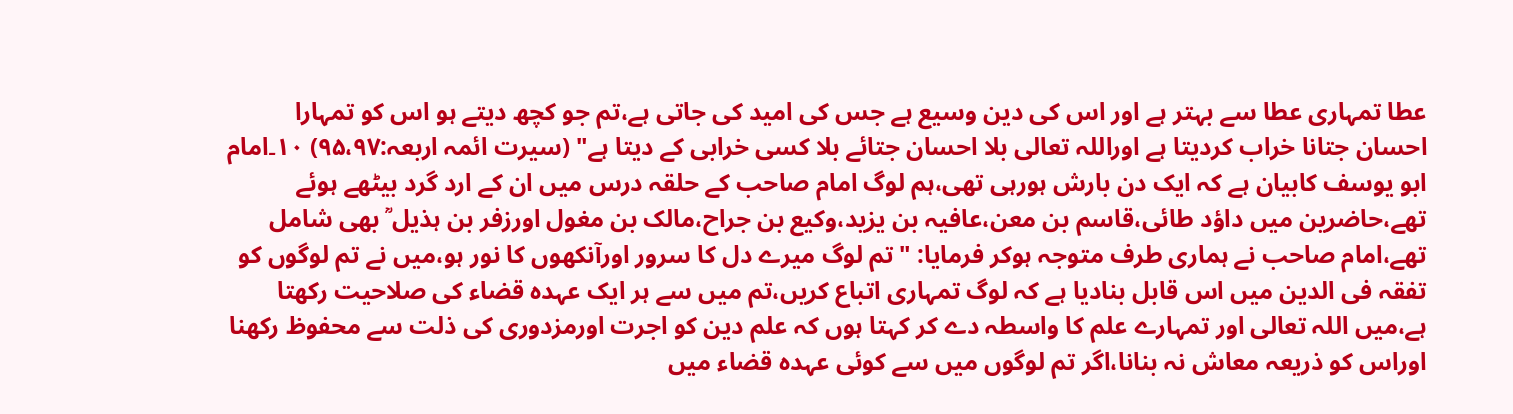عطا تمہاری عطا سے بہتر ہے اور اس کی دین وسیع ہے جس کی امید کی جاتی ہے،تم جو کچھ دیتے ہو اس کو تمہارا احسان جتانا خراب کردیتا ہے اوراللہ تعالی بلا احسان جتائے بلا کسی خرابی کے دیتا ہے" (سیرت ائمہ اربعہ:۹۵،۹۷) ۱۰۔امام ابو یوسف کابیان ہے کہ ایک دن بارش ہورہی تھی،ہم لوگ امام صاحب کے حلقہ درس میں ان کے ارد گرد بیٹھے ہوئے تھے،حاضرین میں داؤد طائی،قاسم بن معن،عافیہ بن یزید،وکیع بن جراح،مالک بن مغول اورزفر بن ہذیل ؒ بھی شامل تھے،امام صاحب نے ہماری طرف متوجہ ہوکر فرمایا: "تم لوگ میرے دل کا سرور اورآنکھوں کا نور ہو،میں نے تم لوگوں کو تفقہ فی الدین میں اس قابل بنادیا ہے کہ لوگ تمہاری اتباع کریں،تم میں سے ہر ایک عہدہ قضاء کی صلاحیت رکھتا ہے،میں اللہ تعالی اور تمہارے علم کا واسطہ دے کر کہتا ہوں کہ علم دین کو اجرت اورمزدوری کی ذلت سے محفوظ رکھنا اوراس کو ذریعہ معاش نہ بنانا،اگر تم لوگوں میں سے کوئی عہدہ قضاء میں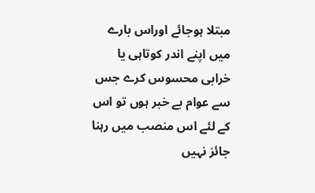مبتلا ہوجائے اوراس بارے میں اپنے اندر کوتاہی یا خرابی محسوس کرے جس سے عوام بے خبر ہوں تو اس کے لئے اس منصب میں رہنا جائز نہیں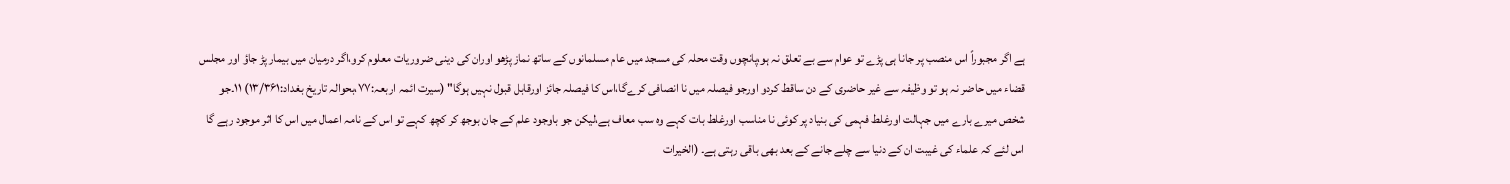ہے اگر مجبوراً اس منصب پر جانا ہی پڑے تو عوام سے بے تعلق نہ ہو،پانچوں وقت محلہ کی مسجد میں عام مسلمانوں کے ساتھ نماز پڑھو اوران کی دینی ضروریات معلوم کرو،اگر درمیان میں بیمار پڑ جاؤ اور مجلس قضاء میں حاضر نہ ہو تو وظیفہ سے غیر حاضری کے دن ساقط کردو اورجو فیصلہ میں نا انصافی کرےگا،اس کا فیصلہ جائز اورقابل قبول نہیں ہوگا" (سیرت ائمہ اربعہ:۷۷،بحوالہ تاریخ بغداد:۱۳/۳۶۱) ۱۱۔جو شخص میرے بارے میں جہالت اورغلط فہمی کی بنیاد پر کوئی نا مناسب اورغلط بات کہے وہ سب معاف ہے،لیکن جو باوجود علم کے جان بوجھ کر کچھ کہے تو اس کے نامہ اعمال میں اس کا اثر موجود رہے گا اس لئے کہ علماء کی غیبت ان کے دنیا سے چلے جانے کے بعد بھی باقی رہتی ہے۔ (الخیرات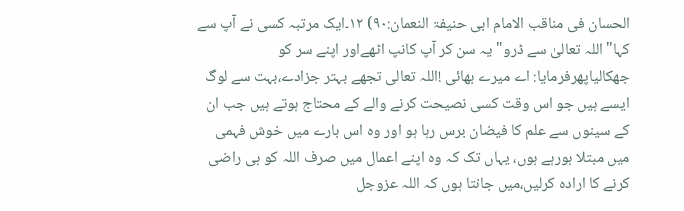الحسان فی مناقب الامام ابی حنیفۃ النعمان:۹۰) ۱۲۔ایک مرتبہ کسی نے آپ سے کہا"اللہ تعالیٰ سے ڈرو"یہ سن کر آپ کانپ اٹھےاور اپنے سر کو جھکالیاپھرفرمایا: اے میرے بھائی !اللہ تعالی تجھے بہتر جزادے،بہت سے لوگ ایسے ہیں جو اس وقت کسی نصیحت کرنے والے کے محتاج ہوتے ہیں جب ان کے سینوں سے علم کا فیضان برس رہا ہو اور وہ اس بارے میں خوش فہمی میں مبتلا ہورہے ہوں، یہاں تک کہ وہ اپنے اعمال میں صرف اللہ کو ہی راضی کرنے کا ارادہ کرلیں،میں جانتا ہوں کہ اللہ عزوجل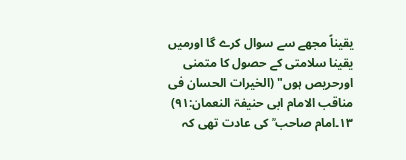یقیناً مجھے سے سوال کرے گا اورمیں یقینا سلامتی کے حصول کا متمنی اورحریص ہوں" (الخیرات الحسان فی مناقب الامام ابی حنیفۃ النعمان:۹۱) ۱۳۔امام صاحب ؒ کی عادت تھی کہ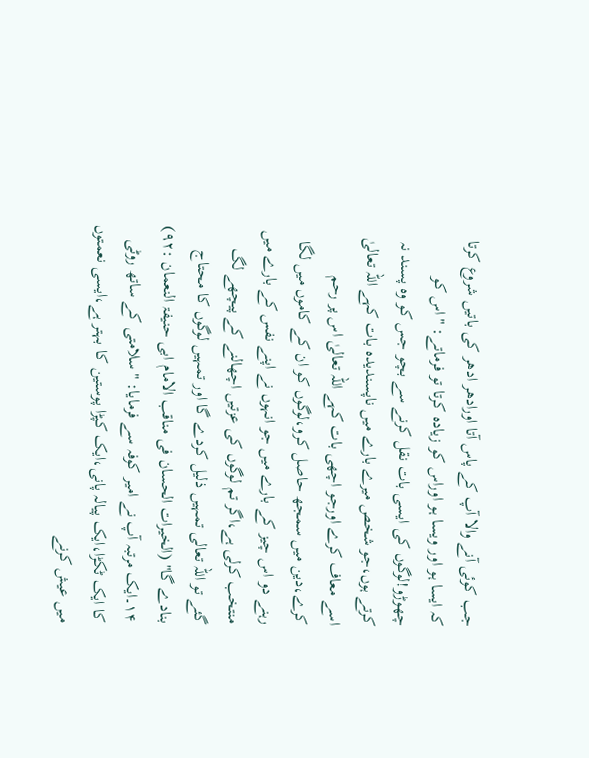جب کوئی آنے والا آپ کے پاس آتا اورادھر ادھر کی باتیں شروع کرتا کہ ایسا ہو اور ویسا ہو اوراس کو زیادہ کرتا تو فرماتے: "اس کو چھوڑو!لوگوں کی ایسی بات نقل کرنے سے بچو جس کو وہ پسند نہ کرتے ہوں،جو شخص میرے بارے میں ناپسندیدہ بات کہے اللہ تعالیٰ اسے معاف کرے اورجو اچھی بات کہے اللہ تعالیٰ اس پر رحم کرے،دین میں سمجھ حاصل کرو،لوگوں کو ان کے کاموں میں لگا رہنے دو اس چیز کے بارے میں جو انہوں نے اپنے نفس کے بارے میں منتخب کرلی ہے،اگر تم لوگوں کی عزتیں اچھالنے کے پیچھے لگ گئے تو اللہ تعالی تمہیں ذلیل کردے گا اور تمہیں لوگوں کا محتاج بنادے گا" (الخیرات الحسان فی مناقب الامام ابی حنیفۃ النعمان :۹۲) ۱۴۔ایک مرتبہ آپ نے امیر کوفہ سے فرمایا: "سلامتی کے ساتھ روٹی کا ایک ٹکڑا،ایک پیالہ پانی،ایک کپڑا پوستین کا بہتر ہے،ایسی نعمتوں میں عیش کرنے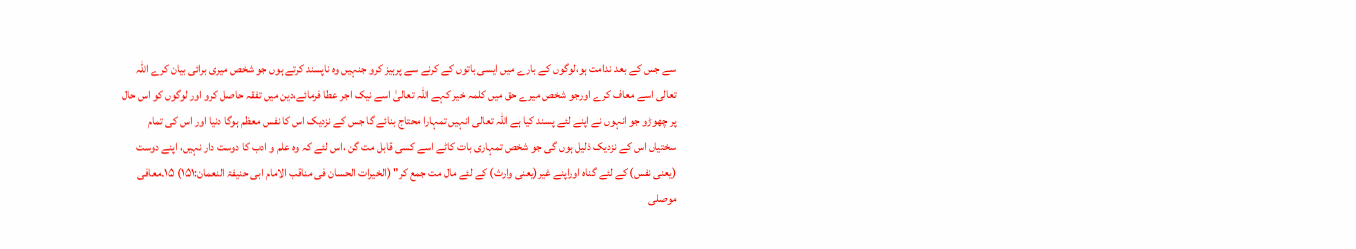سے جس کے بعد ندامت ہو،لوگوں کے بارے میں ایسی باتوں کے کرنے سے پرہیز کرو جنہیں وہ ناپسند کرتے ہوں جو شخص میری برائی بیان کرے اللہ تعالی اسے معاف کرے اورجو شخص میرے حق میں کلمہ خیر کہے اللہ تعالیٰ اسے نیک اجر عطا فرمائے،دین میں تفقہ حاصل کرو اور لوگوں کو اس حال پر چھوڑو جو انہوں نے اپنے لئے پسند کیا ہے اللہ تعالی انہیں تمہارا محتاج بنائے گا جس کے نزدیک اس کا نفس معظم ہوگا دنیا اور اس کی تمام سختیاں اس کے نزدیک ذلیل ہوں گی جو شخص تمہاری بات کاٹے اسے کسی قابل مت گن ،اس لئے کہ وہ علم و ادب کا دوست دار نہیں، اپنے دوست (یعنی نفس) کے لئے گناہ اوراپنے غیر(یعنی وارث) کے لئے مال مت جمع کر" (الخیرات الحسان فی مناقب الامام ابی حنیفۃ النعمان:۱۵۱) ۱۵۔معافی موصلی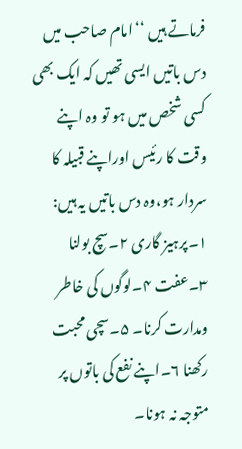فرماتے ہیں ‘‘امام صاحب میں دس باتیں ایسی تھیں کہ ایک بھی کسی شخص میں ہو تو وہ اپنے وقت کا رئیس اوراپنے قبیلہ کا سردار ہو،وہ دس باتیں یہ ہیں: ۱۔پرہیز گاری ۲۔سچ بولنا ۳۔عفت ۴۔لوگوں کی خاطر ومدارت کرنا۔ ۵۔سچی محبت رکھنا ۶۔اپنے نفع کی باتوں پر متوجہ نہ ہونا۔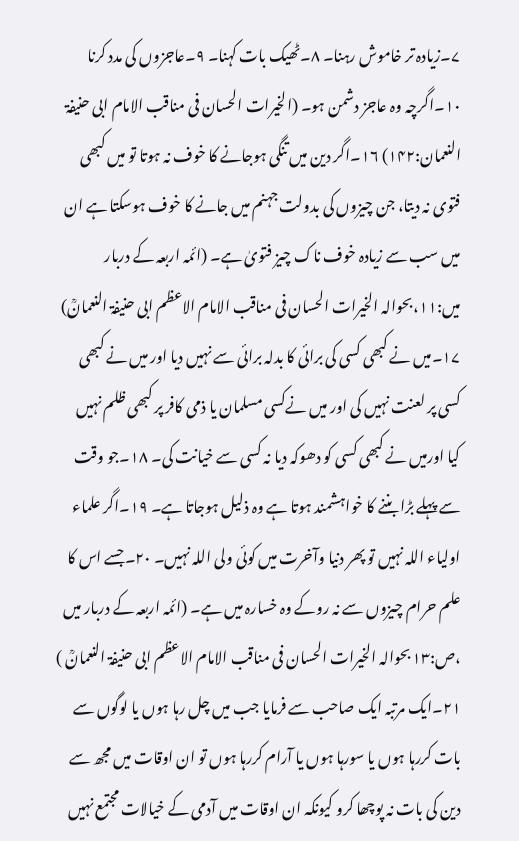۷۔زیادہ تر خاموش رہنا۔ ۸۔ٹھیک بات کہنا۔ ۹۔عاجزوں کی مدد کرنا ۱۰۔اگرچہ وہ عاجز دشمن ہو۔ (الخیرات الحسان فی مناقب الامام ابی حنیفۃ النعمان:۱۴۲) ۱۶۔اگر دین میں تنگی ہوجانے کا خوف نہ ہوتا تو میں کبھی فتوی نہ دیتا، جن چیزوں کی بدولت جہنم میں جانے کا خوف ہوسکتا ہے ان میں سب سے زیادہ خوف ناک چیز فتویٰ ہے۔ (ائمہ اربعہ کے دربار میں:۱۱،بحوالہ الخیرات الحسان فی مناقب الامام الاعظم ابی حنیفۃ النعمانؒ) ۱۷۔میں نے کبھی کسی کی برائی کا بدلہ برائی سے نہیں دیا اور میں نے کبھی کسی پر لعنت نہیں کی اور میں نےکسی مسلمان یا ذمی کافر پر کبھی ظلم نہیں کیا اورمیں نے کبھی کسی کو دھوکہ دیا نہ کسی سے خیانت کی۔ ۱۸۔جو وقت سے پہلے بڑا بننے کا خواہشمند ہوتا ہے وہ ذلیل ہوجاتا ہے۔ ۱۹۔اگر علماء اولیاء اللہ نہیں تو پھر دنیا وآخرت میں کوئی ولی اللہ نہیں۔ ۲۰۔جسے اس کا علم حرام چیزوں سے نہ روکے وہ خسارہ میں ہے۔ (ائمہ اربعہ کے دربار میں ،ص:۱۳ بحوالہ الخیرات الحسان فی مناقب الامام الاعظم ابی حنیفۃ النعمانؒ ) ۲۱۔ایک مرتبہ ایک صاحب سے فرمایا جب میں چل رہا ہوں یا لوگوں سے بات کررہا ہوں یا سورہا ہوں یا آرام کررہا ہوں تو ان اوقات میں مجھ سے دین کی بات نہ پوچھا کرو کیونکہ ان اوقات میں آدمی کے خیالات مجتمع نہیں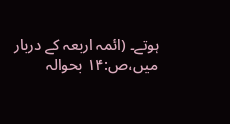ہوتے۔ (ائمہ اربعہ کے دربار میں،ص:۱۴ بحوالہ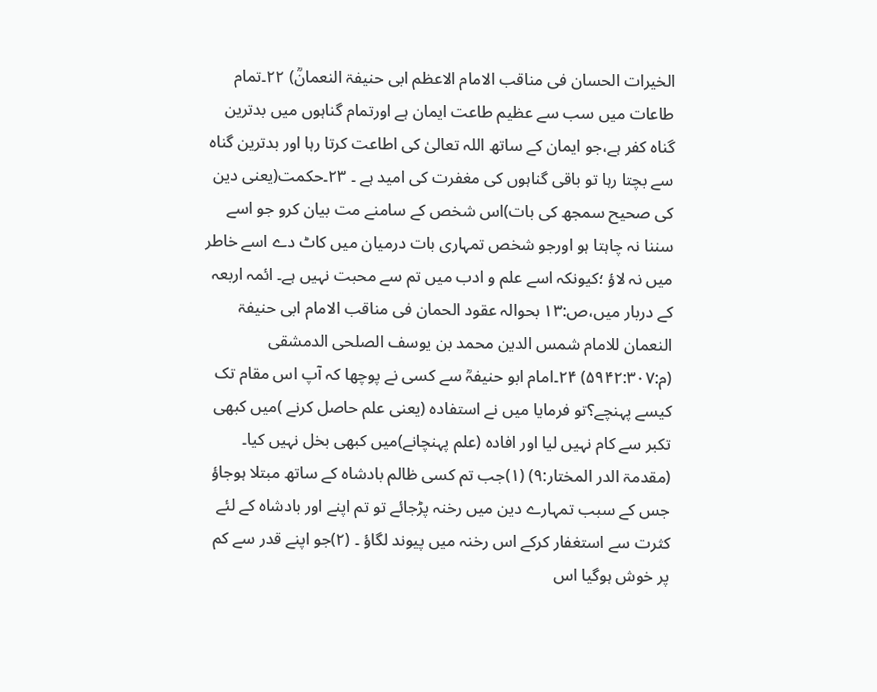الخیرات الحسان فی مناقب الامام الاعظم ابی حنیفۃ النعمانؒ) ۲۲۔تمام طاعات میں سب سے عظیم طاعت ایمان ہے اورتمام گناہوں میں بدترین گناہ کفر ہے،جو ایمان کے ساتھ اللہ تعالیٰ کی اطاعت کرتا رہا اور بدترین گناہ سے بچتا رہا تو باقی گناہوں کی مغفرت کی امید ہے ۔ ۲۳۔حکمت(یعنی دین کی صحیح سمجھ کی بات)اس شخص کے سامنے مت بیان کرو جو اسے سننا نہ چاہتا ہو اورجو شخص تمہاری بات درمیان میں کاٹ دے اسے خاطر میں نہ لاؤ ؛کیونکہ اسے علم و ادب میں تم سے محبت نہیں ہے۔ ائمہ اربعہ کے دربار میں،ص:۱۳ بحوالہ عقود الحمان فی مناقب الامام ابی حنیفۃ النعمان للامام شمس الدین محمد بن یوسف الصلحی الدمشقی (م:۵۹۴۲:۳۰۷) ۲۴۔امام ابو حنیفہؒ سے کسی نے پوچھا کہ آپ اس مقام تک کیسے پہنچے؟تو فرمایا میں نے استفادہ (یعنی علم حاصل کرنے )میں کبھی تکبر سے کام نہیں لیا اور افادہ (علم پہنچانے)میں کبھی بخل نہیں کیا۔ (مقدمۃ الدر المختار:۹) (۱)جب تم کسی ظالم بادشاہ کے ساتھ مبتلا ہوجاؤ جس کے سبب تمہارے دین میں رخنہ پڑجائے تو تم اپنے اور بادشاہ کے لئے کثرت سے استغفار کرکے اس رخنہ میں پیوند لگاؤ ۔ (۲)جو اپنے قدر سے کم پر خوش ہوگیا اس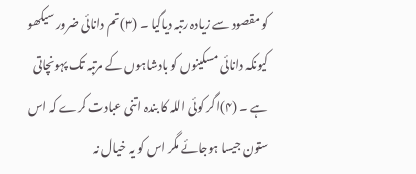کو مقصود سے زیادہ رتبہ دیاگیا ۔ (۳)تم دانائی ضرور سیکھو کیونکہ دانائی مسکینوں کو بادشاہوں کے مرتبہ تک پہونچاتی ہے ۔ (۴)اگر کوئی اللہ کا بندہ اتنی عبادت کرے کہ اس ستون جیسا ہوجائے مگر اس کو یہ خیال نہ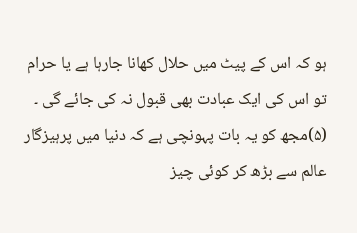ہو کہ اس کے پیٹ میں حلال کھانا جارہا ہے یا حرام تو اس کی ایک عبادت بھی قبول نہ کی جائے گی ۔ (۵)مجھ کو یہ بات پہونچی ہے کہ دنیا میں پرہیزگار عالم سے بڑھ کر کوئی چیز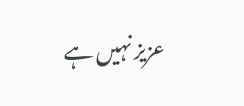عزیز نہیں ہے